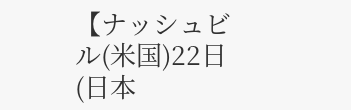【ナッシュビル(米国)22日(日本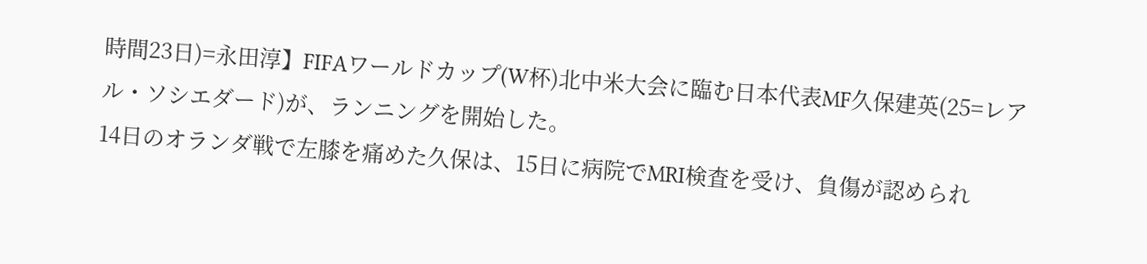時間23日)=永田淳】FIFAワールドカップ(W杯)北中米大会に臨む日本代表MF久保建英(25=レアル・ソシエダード)が、ランニングを開始した。
14日のオランダ戦で左膝を痛めた久保は、15日に病院でMRI検査を受け、負傷が認められ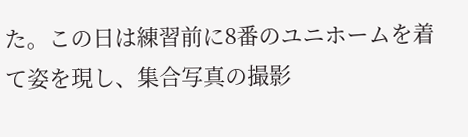た。この日は練習前に8番のユニホームを着て姿を現し、集合写真の撮影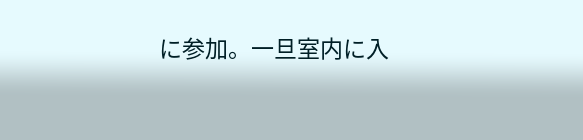に参加。一旦室内に入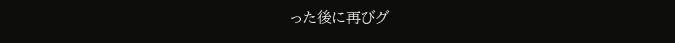った後に再びグ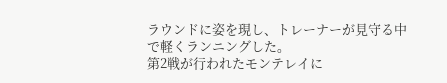ラウンドに姿を現し、トレーナーが見守る中で軽くランニングした。
第2戦が行われたモンテレイに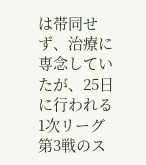は帯同せず、治療に専念していたが、25日に行われる1次リーグ第3戦のス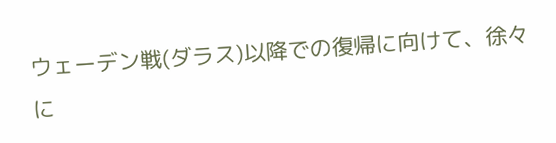ウェーデン戦(ダラス)以降での復帰に向けて、徐々に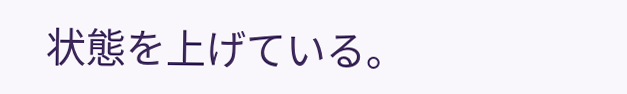状態を上げている。